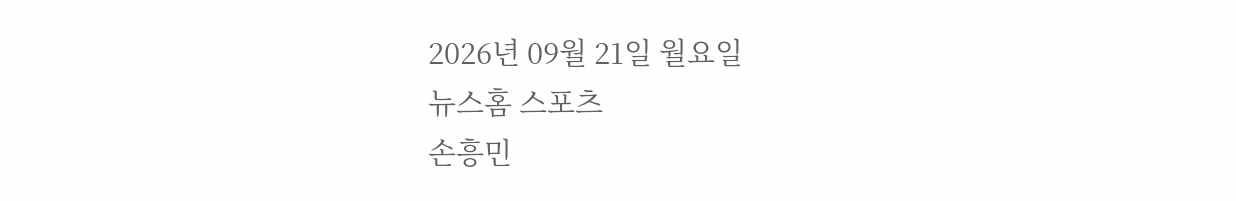2026년 09월 21일 월요일
뉴스홈 스포츠
손흥민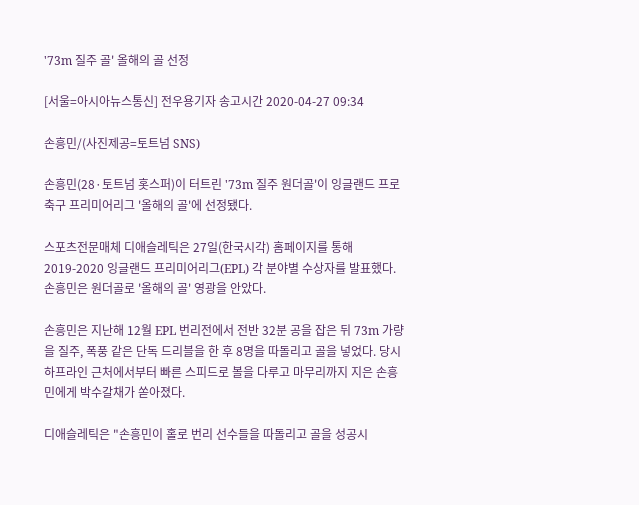'73m 질주 골' 올해의 골 선정

[서울=아시아뉴스통신] 전우용기자 송고시간 2020-04-27 09:34

손흥민/(사진제공=토트넘 SNS)

손흥민(28·토트넘 홋스퍼)이 터트린 '73m 질주 원더골'이 잉글랜드 프로축구 프리미어리그 '올해의 골'에 선정됐다.

스포츠전문매체 디애슬레틱은 27일(한국시각) 홈페이지를 통해 2019-2020 잉글랜드 프리미어리그(EPL) 각 분야별 수상자를 발표했다. 손흥민은 원더골로 '올해의 골' 영광을 안았다.

손흥민은 지난해 12월 EPL 번리전에서 전반 32분 공을 잡은 뒤 73m 가량을 질주, 폭풍 같은 단독 드리블을 한 후 8명을 따돌리고 골을 넣었다. 당시 하프라인 근처에서부터 빠른 스피드로 볼을 다루고 마무리까지 지은 손흥민에게 박수갈채가 쏟아졌다.

디애슬레틱은 "손흥민이 홀로 번리 선수들을 따돌리고 골을 성공시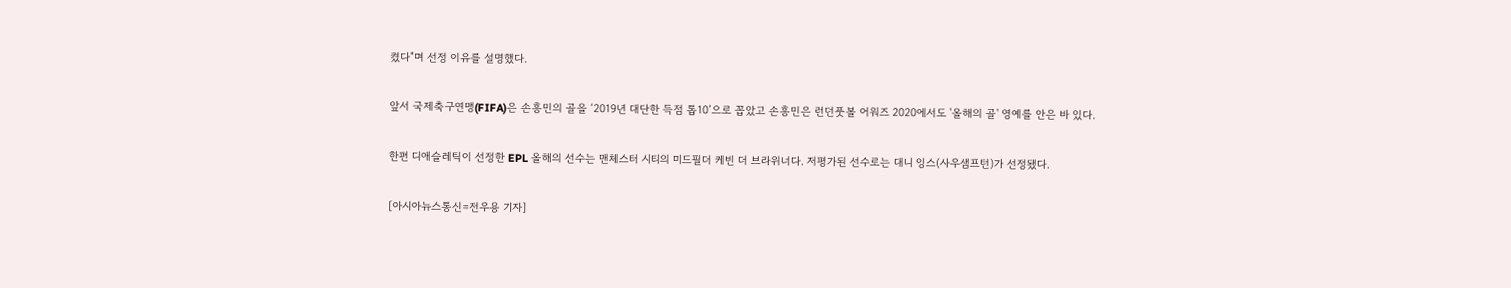켰다"며 선정 이유를 설명했다.

앞서 국제축구연맹(FIFA)은 손흥민의 골을 ‘2019년 대단한 득점 톱10’으로 꼽았고 손흥민은 런던풋볼 어워즈 2020에서도 '올해의 골' 영예를 안은 바 있다.

한편 디애슬레틱이 선정한 EPL 올해의 선수는 맨체스터 시티의 미드필더 케빈 더 브라위너다. 저평가된 선수로는 대니 잉스(사우샘프턴)가 선정됐다.

[아시아뉴스통신=전우용 기자]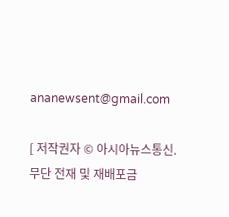ananewsent@gmail.com

[ 저작권자 © 아시아뉴스통신. 무단 전재 및 재배포금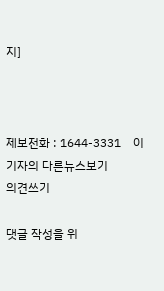지]



제보전화 : 1644-3331    이기자의 다른뉴스보기
의견쓰기

댓글 작성을 위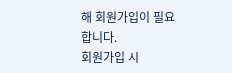해 회원가입이 필요합니다.
회원가입 시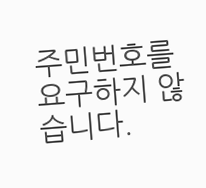주민번호를 요구하지 않습니다.